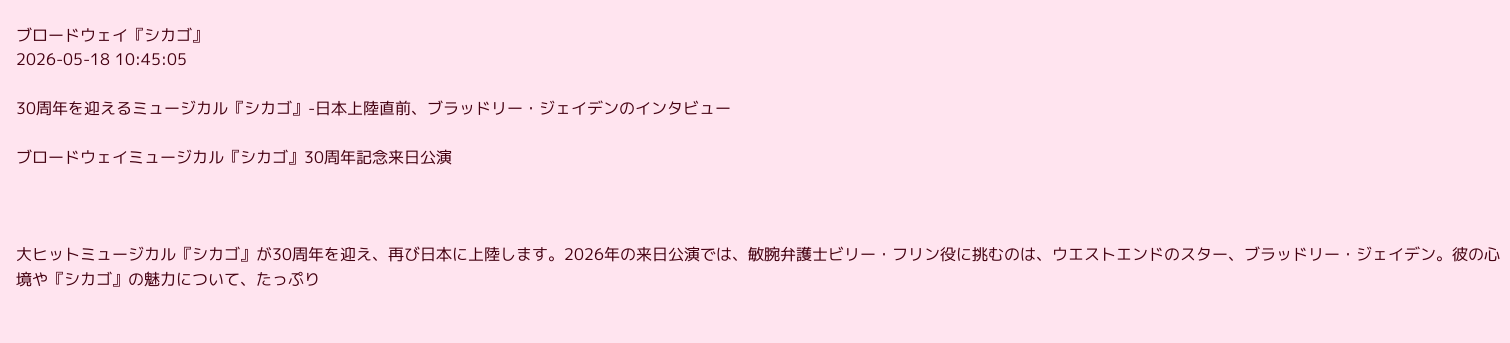ブロードウェイ『シカゴ』
2026-05-18 10:45:05

30周年を迎えるミュージカル『シカゴ』-日本上陸直前、ブラッドリー・ジェイデンのインタビュー

ブロードウェイミュージカル『シカゴ』30周年記念来日公演



大ヒットミュージカル『シカゴ』が30周年を迎え、再び日本に上陸します。2026年の来日公演では、敏腕弁護士ビリー・フリン役に挑むのは、ウエストエンドのスター、ブラッドリー・ジェイデン。彼の心境や『シカゴ』の魅力について、たっぷり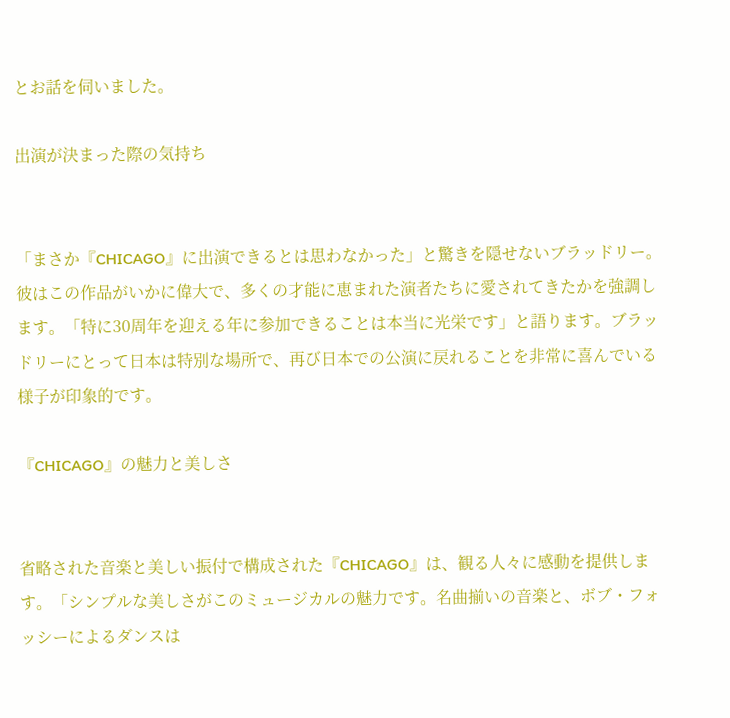とお話を伺いました。

出演が決まった際の気持ち


「まさか『CHICAGO』に出演できるとは思わなかった」と驚きを隠せないブラッドリー。彼はこの作品がいかに偉大で、多くの才能に恵まれた演者たちに愛されてきたかを強調します。「特に30周年を迎える年に参加できることは本当に光栄です」と語ります。ブラッドリーにとって日本は特別な場所で、再び日本での公演に戻れることを非常に喜んでいる様子が印象的です。

『CHICAGO』の魅力と美しさ


省略された音楽と美しい振付で構成された『CHICAGO』は、観る人々に感動を提供します。「シンプルな美しさがこのミュージカルの魅力です。名曲揃いの音楽と、ボブ・フォッシーによるダンスは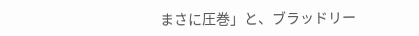まさに圧巻」と、ブラッドリー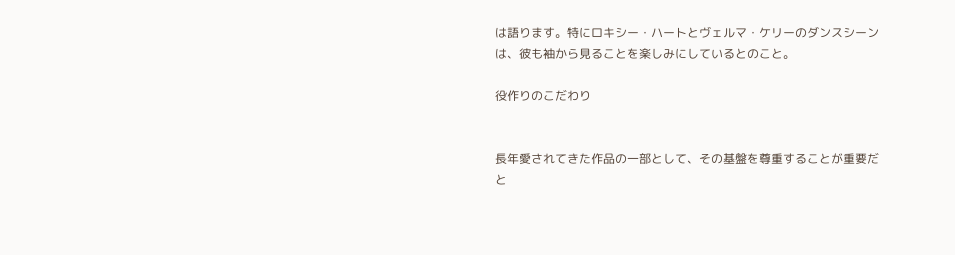は語ります。特にロキシー・ハートとヴェルマ・ケリーのダンスシーンは、彼も袖から見ることを楽しみにしているとのこと。

役作りのこだわり


長年愛されてきた作品の一部として、その基盤を尊重することが重要だと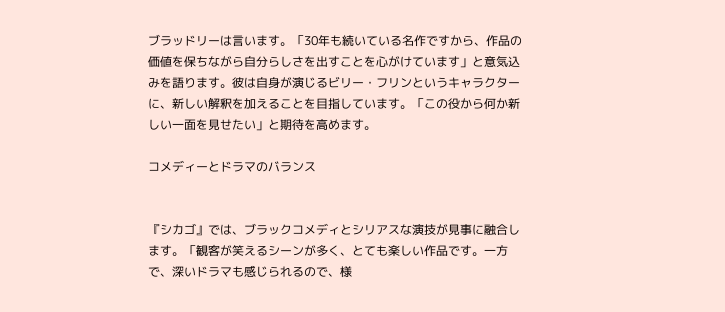ブラッドリーは言います。「30年も続いている名作ですから、作品の価値を保ちながら自分らしさを出すことを心がけています」と意気込みを語ります。彼は自身が演じるビリー・フリンというキャラクターに、新しい解釈を加えることを目指しています。「この役から何か新しい一面を見せたい」と期待を高めます。

コメディーとドラマのバランス


『シカゴ』では、ブラックコメディとシリアスな演技が見事に融合します。「観客が笑えるシーンが多く、とても楽しい作品です。一方で、深いドラマも感じられるので、様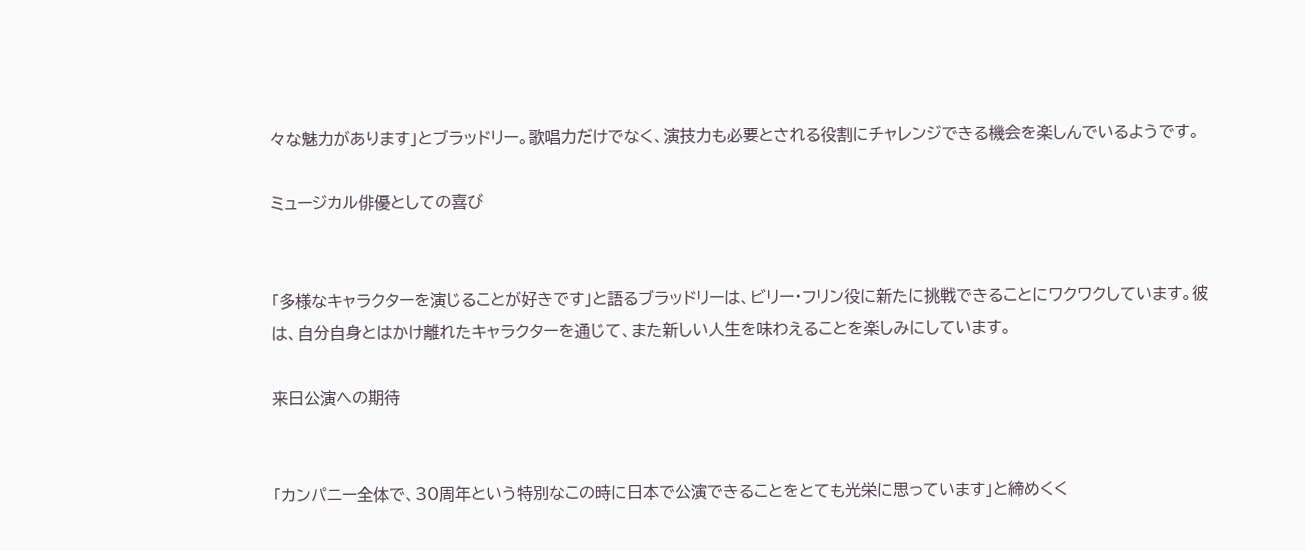々な魅力があります」とブラッドリー。歌唱力だけでなく、演技力も必要とされる役割にチャレンジできる機会を楽しんでいるようです。

ミュージカル俳優としての喜び


「多様なキャラクターを演じることが好きです」と語るブラッドリーは、ビリー・フリン役に新たに挑戦できることにワクワクしています。彼は、自分自身とはかけ離れたキャラクターを通じて、また新しい人生を味わえることを楽しみにしています。

来日公演への期待


「カンパニー全体で、30周年という特別なこの時に日本で公演できることをとても光栄に思っています」と締めくく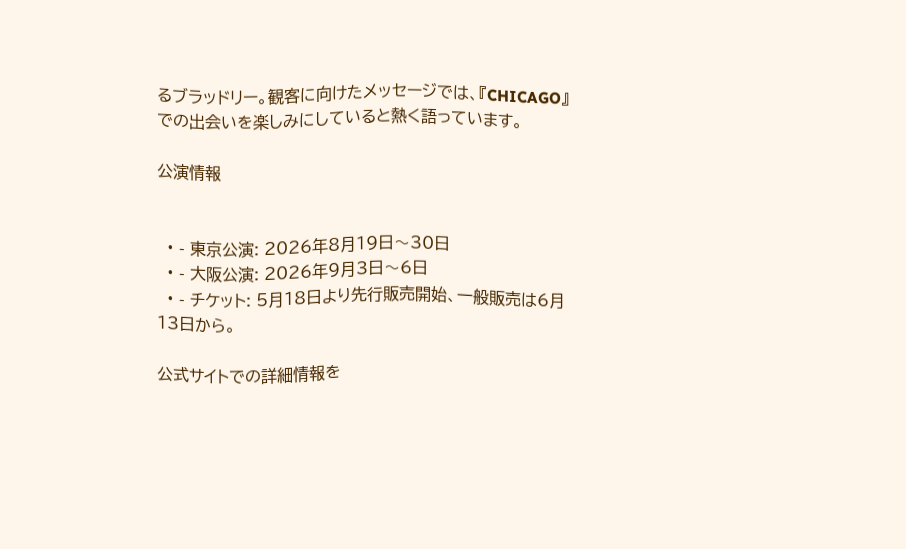るブラッドリー。観客に向けたメッセージでは、『CHICAGO』での出会いを楽しみにしていると熱く語っています。

公演情報


  • - 東京公演: 2026年8月19日〜30日
  • - 大阪公演: 2026年9月3日〜6日
  • - チケット: 5月18日より先行販売開始、一般販売は6月13日から。

公式サイトでの詳細情報を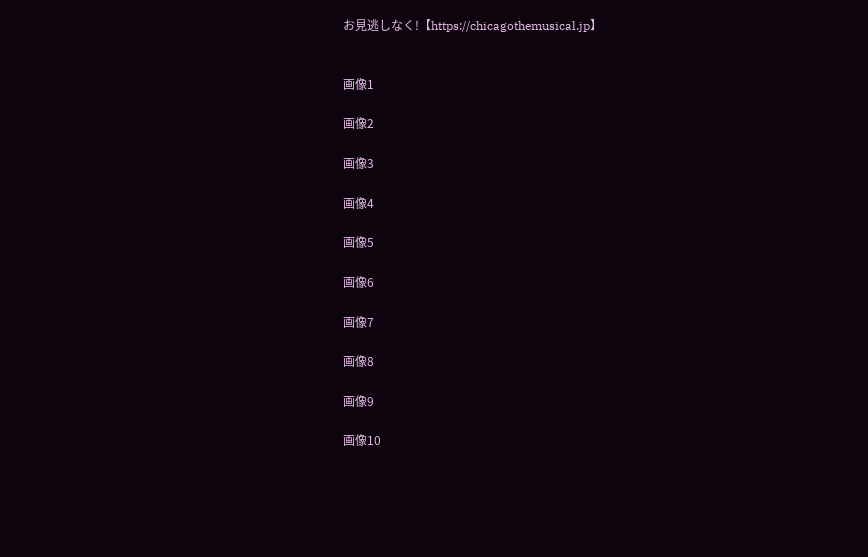お見逃しなく!【https://chicagothemusical.jp】


画像1

画像2

画像3

画像4

画像5

画像6

画像7

画像8

画像9

画像10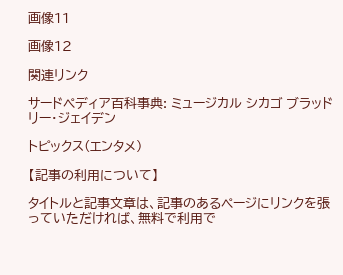画像11

画像12

関連リンク

サードペディア百科事典: ミュージカル シカゴ ブラッドリー・ジェイデン

トピックス(エンタメ)

【記事の利用について】

タイトルと記事文章は、記事のあるページにリンクを張っていただければ、無料で利用で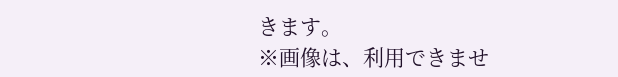きます。
※画像は、利用できませ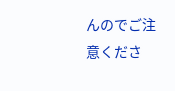んのでご注意くださ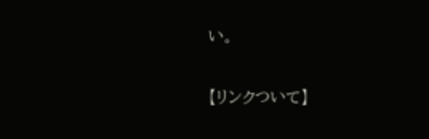い。

【リンクついて】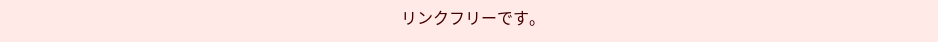リンクフリーです。